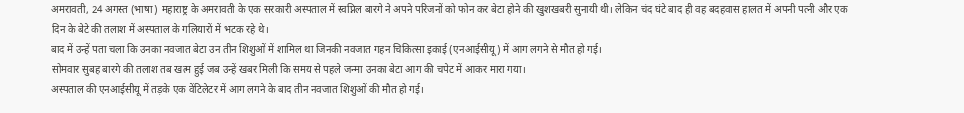अमरावती, 24 अगस्त (भाषा) महाराष्ट्र के अमरावती के एक सरकारी अस्पताल में स्वप्निल बारगे ने अपने परिजनों को फोन कर बेटा होने की खुशखबरी सुनायी थी। लेकिन चंद घंटे बाद ही वह बदहवास हालत में अपनी पत्नी और एक दिन के बेटे की तलाश में अस्पताल के गलियारों में भटक रहे थे।
बाद में उन्हें पता चला कि उनका नवजात बेटा उन तीन शिशुओं में शामिल था जिनकी नवजात गहन चिकित्सा इकाई (एनआईसीयू) में आग लगने से मौत हो गई।
सोमवार सुबह बारगे की तलाश तब खत्म हुई जब उन्हें खबर मिली कि समय से पहले जन्मा उनका बेटा आग की चपेट में आकर मारा गया।
अस्पताल की एनआईसीयू में तड़के एक वेंटिलेटर में आग लगने के बाद तीन नवजात शिशुओं की मौत हो गई।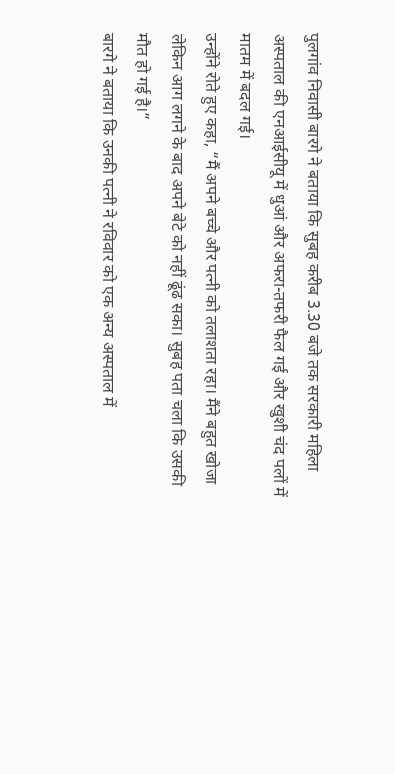पुलगांव निवासी बारगे ने बताया कि सुबह करीब 3.30 बजे तक सरकारी महिला अस्पताल की एनआईसीयू में धुआं और अफरा-तफरी फैल गई और खुशी चंद पलों में मातम में बदल गई।
उन्होंने रोते हुए कहा, “मैं अपने बच्चे और पत्नी को तलाशता रहा। मैंने बहुत खोजा लेकिन आग लगने के बाद अपने बेटे को नहीं ढूंढ सका। सुबह पता चला कि उसकी मौत हो गई है।”
बारगे ने बताया कि उनकी पत्नी ने रविवार को एक अन्य अस्पताल में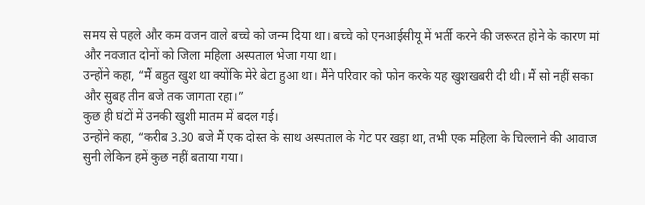समय से पहले और कम वजन वाले बच्चे को जन्म दिया था। बच्चे को एनआईसीयू में भर्ती करने की जरूरत होने के कारण मां और नवजात दोनों को जिला महिला अस्पताल भेजा गया था।
उन्होंने कहा, “मैं बहुत खुश था क्योंकि मेरे बेटा हुआ था। मैंने परिवार को फोन करके यह खुशखबरी दी थी। मैं सो नहीं सका और सुबह तीन बजे तक जागता रहा।”
कुछ ही घंटों में उनकी खुशी मातम में बदल गई।
उन्होंने कहा, “करीब 3.30 बजे मैं एक दोस्त के साथ अस्पताल के गेट पर खड़ा था, तभी एक महिला के चिल्लाने की आवाज सुनी लेकिन हमें कुछ नहीं बताया गया।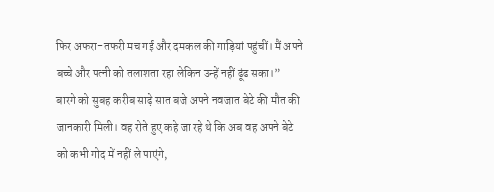फिर अफरा-तफरी मच गई और दमकल की गाड़ियां पहुंचीं। मैं अपने बच्चे और पत्नी को तलाशता रहा लेकिन उन्हें नहीं ढूंढ सका।”
बारगे को सुबह करीब साढ़े सात बजे अपने नवजात बेटे की मौत की जानकारी मिली। वह रोते हुए कहे जा रहे थे कि अब वह अपने बेटे को कभी गोद में नहीं ले पाएंगे,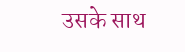उसके साथ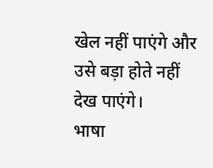खेल नहीं पाएंगे और उसे बड़ा होते नहीं देख पाएंगे।
भाषा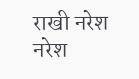राखी नरेश
नरेश